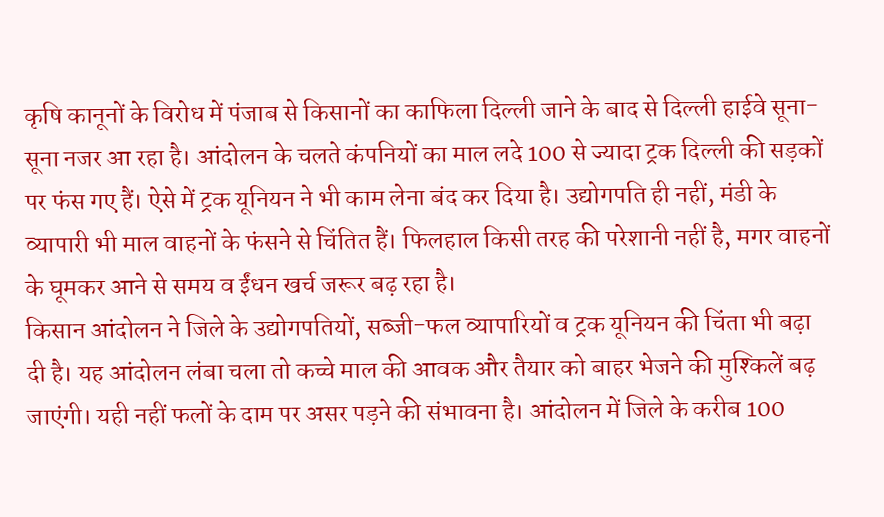कृषि कानूनों के विरोध में पंजाब से किसानों का काफिला दिल्ली जाने के बाद से दिल्ली हाईवे सूना-सूना नजर आ रहा है। आंदोलन के चलते कंपनियों का माल लदे 100 से ज्यादा ट्रक दिल्ली की सड़कों पर फंस गए हैं। ऐसे में ट्रक यूनियन ने भी काम लेना बंद कर दिया है। उद्योगपति ही नहीं, मंडी के व्यापारी भी माल वाहनों के फंसने से चिंतित हैं। फिलहाल किसी तरह की परेशानी नहीं है, मगर वाहनों के घूमकर आने से समय व ईंधन खर्च जरूर बढ़ रहा है।
किसान आंदोलन ने जिले के उद्योगपतियों, सब्जी-फल व्यापारियों व ट्रक यूनियन की चिंता भी बढ़ा दी है। यह आंदोलन लंबा चला तो कच्चे माल की आवक और तैयार को बाहर भेजने की मुश्किलें बढ़ जाएंगी। यही नहीं फलों के दाम पर असर पड़ने की संभावना है। आंदोलन में जिले के करीब 100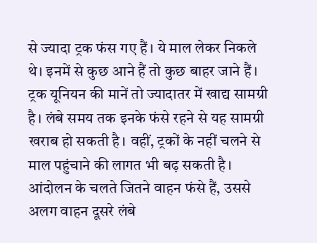से ज्यादा ट्रक फंस गए हैं। ये माल लेकर निकले थे। इनमें से कुछ आने हैं तो कुछ बाहर जाने हैं। ट्रक यूनियन की मानें तो ज्यादातर में खाद्य सामग्री है। लंबे समय तक इनके फंसे रहने से यह सामग्री खराब हो सकती है। वहीं, ट्रकों के नहीं चलने से माल पहुंचाने की लागत भी बढ़ सकती है। आंदोलन के चलते जितने वाहन फंसे हैं, उससे अलग वाहन दूसरे लंबे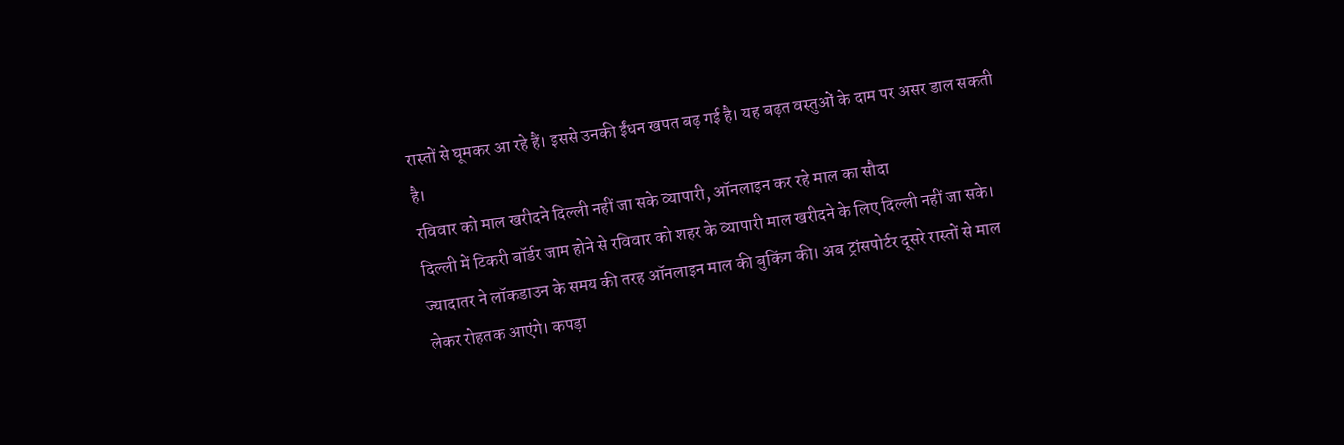रास्तों से घूमकर आ रहे हैं। इससे उनकी ईंधन खपत बढ़ गई है। यह बढ़त वस्तुओं के दाम पर असर डाल सकती है।
रविवार को माल खरीदने दिल्ली नहीं जा सके व्यापारी, ऑनलाइन कर रहे माल का सौदा
दिल्ली में टिकरी बॉर्डर जाम होने से रविवार को शहर के व्यापारी माल खरीदने के लिए दिल्ली नहीं जा सके। ज्यादातर ने लॉकडाउन के समय की तरह ऑनलाइन माल की बुकिंग की। अब ट्रांसपोर्टर दूसरे रास्तों से माल लेकर रोहतक आएंगे। कपड़ा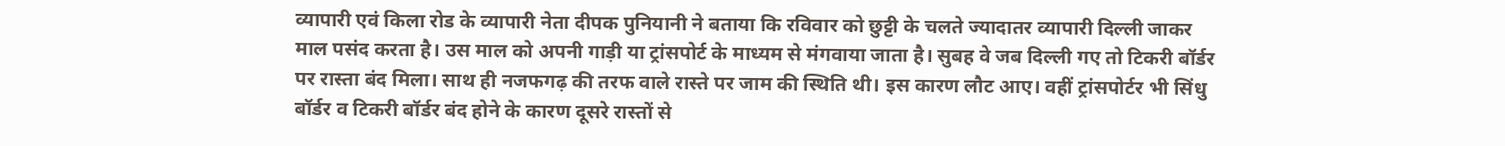व्यापारी एवं किला रोड के व्यापारी नेता दीपक पुनियानी ने बताया कि रविवार को छुट्टी के चलते ज्यादातर व्यापारी दिल्ली जाकर माल पसंद करता है। उस माल को अपनी गाड़ी या ट्रांसपोर्ट के माध्यम से मंगवाया जाता है। सुबह वे जब दिल्ली गए तो टिकरी बॉर्डर पर रास्ता बंद मिला। साथ ही नजफगढ़ की तरफ वाले रास्ते पर जाम की स्थिति थी। इस कारण लौट आए। वहीं ट्रांसपोर्टर भी सिंधु बॉर्डर व टिकरी बॉर्डर बंद होने के कारण दूसरे रास्तों से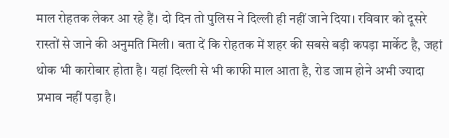माल रोहतक लेकर आ रहे हैं। दो दिन तो पुलिस ने दिल्ली ही नहीं जाने दिया। रविवार को दूसरे रास्तों से जाने की अनुमति मिली। बता दें कि रोहतक में शहर की सबसे बड़ी कपड़ा मार्केट है, जहां थोक भी कारोबार होता है। यहां दिल्ली से भी काफी माल आता है, रोड जाम होने अभी ज्यादा प्रभाव नहीं पड़ा है।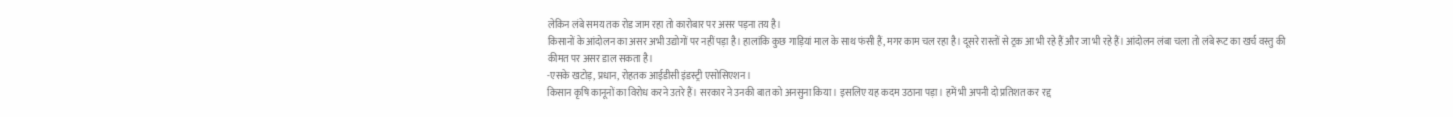लेकिन लंबे समय तक रोड जाम रहा तो कारोबार पर असर पड़ना तय है।
किसानों के आंदोलन का असर अभी उद्योगों पर नहीं पड़ा है। हालांकि कुछ गाड़ियां माल के साथ फंसी हैं, मगर काम चल रहा है। दूसरे रास्तों से ट्रक आ भी रहे हैं और जा भी रहे हैं। आंदोलन लंबा चला तो लंबे रूट का खर्च वस्तु की कीमत पर असर डाल सकता है।
-एसके खटोड़, प्रधान, रोहतक आईडीसी इंडस्ट्री एसोसिएशन।
किसान कृषि कानूनों का विरोध करने उतरे हैं। सरकार ने उनकी बात को अनसुना किया। इसलिए यह कदम उठाना पड़ा। हमें भी अपनी दो प्रतिशत कर रद्द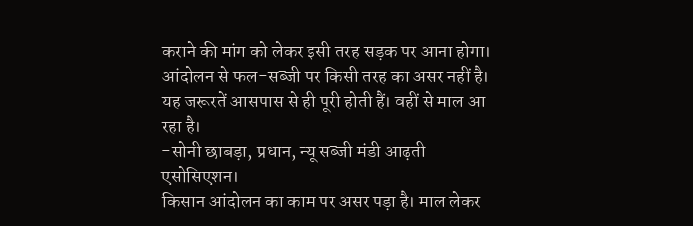कराने की मांग को लेकर इसी तरह सड़क पर आना होगा। आंदोलन से फल-सब्जी पर किसी तरह का असर नहीं है। यह जरूरतें आसपास से ही पूरी होती हैं। वहीं से माल आ रहा है।
-सोनी छाबड़ा, प्रधान, न्यू सब्जी मंडी आढ़ती एसोसिएशन।
किसान आंदोलन का काम पर असर पड़ा है। माल लेकर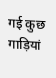गई कुछ गाड़ियां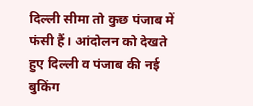दिल्ली सीमा तो कुछ पंजाब में फंसी हैं। आंदोलन को देखते हुए दिल्ली व पंजाब की नई बुकिंग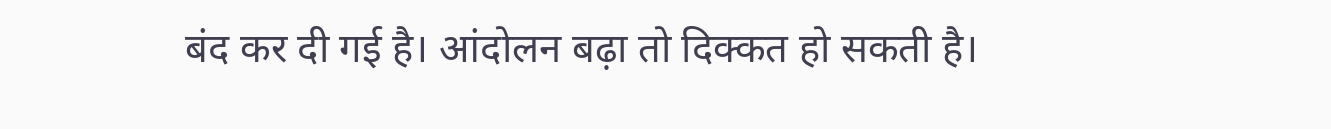बंद कर दी गई है। आंदोलन बढ़ा तो दिक्कत हो सकती है।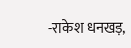-राकेश धनखड़,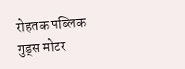रोहतक पब्लिक गुड्स मोटर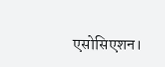एसोसिएशन।